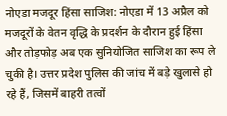नोएडा मजदूर हिंसा साजिश: नोएडा में 13 अप्रैल को मजदूरों के वेतन वृद्धि के प्रदर्शन के दौरान हुई हिंसा और तोड़फोड़ अब एक सुनियोजित साजिश का रूप ले चुकी है। उत्तर प्रदेश पुलिस की जांच में बड़े खुलासे हो रहे हैं, जिसमें बाहरी तत्वों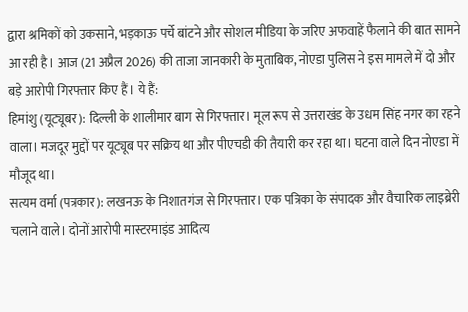द्वारा श्रमिकों को उकसाने, भड़काऊ पर्चे बांटने और सोशल मीडिया के जरिए अफवाहें फैलाने की बात सामने आ रही है। आज (21 अप्रैल 2026) की ताजा जानकारी के मुताबिक, नोएडा पुलिस ने इस मामले में दो और बड़े आरोपी गिरफ्तार किए हैं। ये हैं:
हिमांशु (यूट्यूबर): दिल्ली के शालीमार बाग से गिरफ्तार। मूल रूप से उत्तराखंड के उधम सिंह नगर का रहने वाला। मजदूर मुद्दों पर यूट्यूब पर सक्रिय था और पीएचडी की तैयारी कर रहा था। घटना वाले दिन नोएडा में मौजूद था।
सत्यम वर्मा (पत्रकार): लखनऊ के निशातगंज से गिरफ्तार। एक पत्रिका के संपादक और वैचारिक लाइब्रेरी चलाने वाले। दोनों आरोपी मास्टरमाइंड आदित्य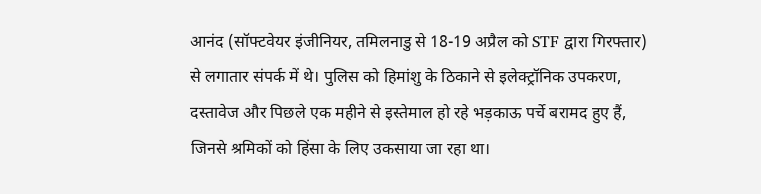आनंद (सॉफ्टवेयर इंजीनियर, तमिलनाडु से 18-19 अप्रैल को STF द्वारा गिरफ्तार) से लगातार संपर्क में थे। पुलिस को हिमांशु के ठिकाने से इलेक्ट्रॉनिक उपकरण, दस्तावेज और पिछले एक महीने से इस्तेमाल हो रहे भड़काऊ पर्चे बरामद हुए हैं, जिनसे श्रमिकों को हिंसा के लिए उकसाया जा रहा था।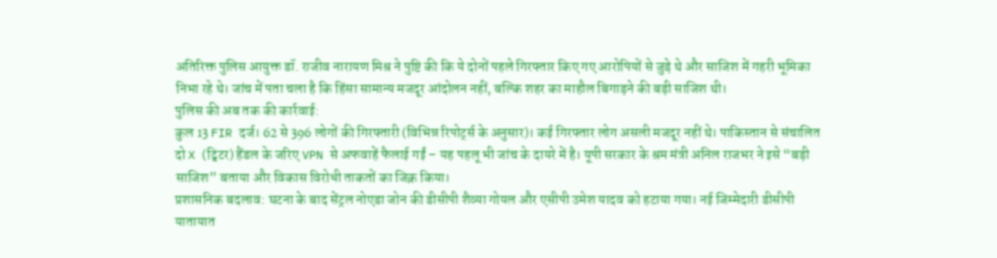अतिरिक्त पुलिस आयुक्त डॉ. राजीव नारायण मिश्र ने पुष्टि की कि ये दोनों पहले गिरफ्तार किए गए आरोपियों से जुड़े थे और साजिश में गहरी भूमिका निभा रहे थे। जांच में पता चला है कि हिंसा सामान्य मजदूर आंदोलन नहीं, बल्कि शहर का माहौल बिगाड़ने की बड़ी साजिश थी।
पुलिस की अब तक की कार्रवाई:
कुल 13 FIR दर्ज। 62 से 396 लोगों की गिरफ्तारी (विभिन्न रिपोर्ट्स के अनुसार)। कई गिरफ्तार लोग असली मजदूर नहीं थे। पाकिस्तान से संचालित दो X (ट्विटर) हैंडल के जरिए VPN से अफवाहें फैलाई गईं – यह पहलू भी जांच के दायरे में है। यूपी सरकार के श्रम मंत्री अनिल राजभर ने इसे “बड़ी साजिश” बताया और विकास विरोधी ताकतों का जिक्र किया।
प्रशासनिक बदलाव: घटना के बाद सेंट्रल नोएडा जोन की डीसीपी शैव्या गोयल और एसीपी उमेश यादव को हटाया गया। नई जिम्मेदारी डीसीपी यातायात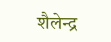शैलेन्द्र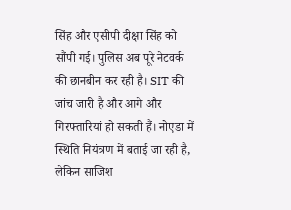सिंह और एसीपी दीक्षा सिंह को सौंपी गई। पुलिस अब पूरे नेटवर्क की छानबीन कर रही है। SIT की जांच जारी है और आगे और गिरफ्तारियां हो सकती हैं। नोएडा में स्थिति नियंत्रण में बताई जा रही है, लेकिन साजिश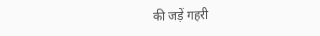की जड़ें गहरी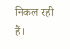निकल रही हैं।